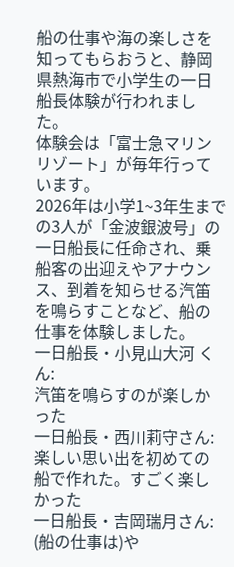船の仕事や海の楽しさを知ってもらおうと、静岡県熱海市で小学生の一日船長体験が行われました。
体験会は「富士急マリンリゾート」が毎年行っています。
2026年は小学1~3年生までの3人が「金波銀波号」の一日船長に任命され、乗船客の出迎えやアナウンス、到着を知らせる汽笛を鳴らすことなど、船の仕事を体験しました。
一日船長・小見山大河 くん:
汽笛を鳴らすのが楽しかった
一日船長・西川莉守さん:
楽しい思い出を初めての船で作れた。すごく楽しかった
一日船長・吉岡瑞月さん:
(船の仕事は)や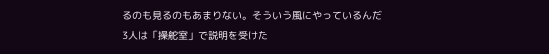るのも見るのもあまりない。そういう風にやっているんだ
3人は「操舵室」で説明を受けた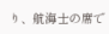り、航海士の席で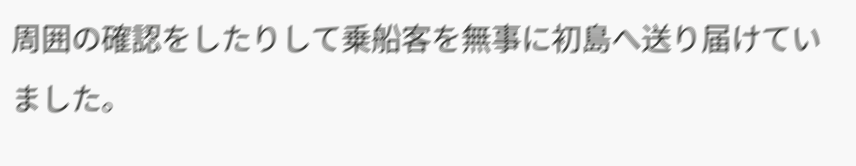周囲の確認をしたりして乗船客を無事に初島へ送り届けていました。